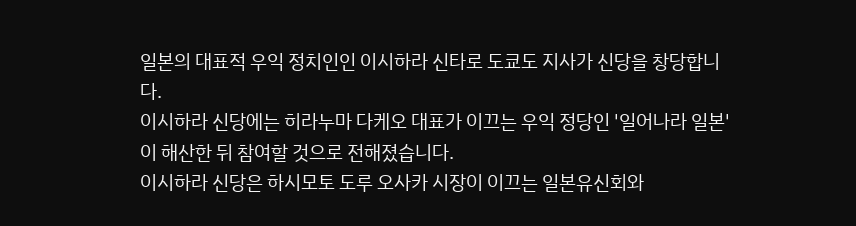일본의 대표적 우익 정치인인 이시하라 신타로 도쿄도 지사가 신당을 창당합니다.
이시하라 신당에는 히라누마 다케오 대표가 이끄는 우익 정당인 '일어나라 일본'이 해산한 뒤 참여할 것으로 전해졌습니다.
이시하라 신당은 하시모토 도루 오사카 시장이 이끄는 일본유신회와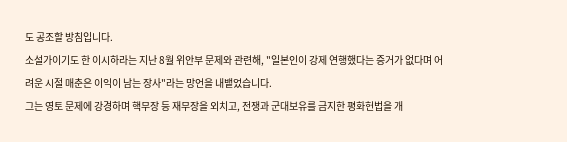도 공조할 방침입니다.
소설가이기도 한 이시하라는 지난 8월 위안부 문제와 관련해, "일본인이 강제 연행했다는 증거가 없다며 어려운 시절 매춘은 이익이 남는 장사"라는 망언을 내뱉었습니다.
그는 영토 문제에 강경하며 핵무장 등 재무장을 외치고, 전쟁과 군대보유를 금지한 평화헌법을 개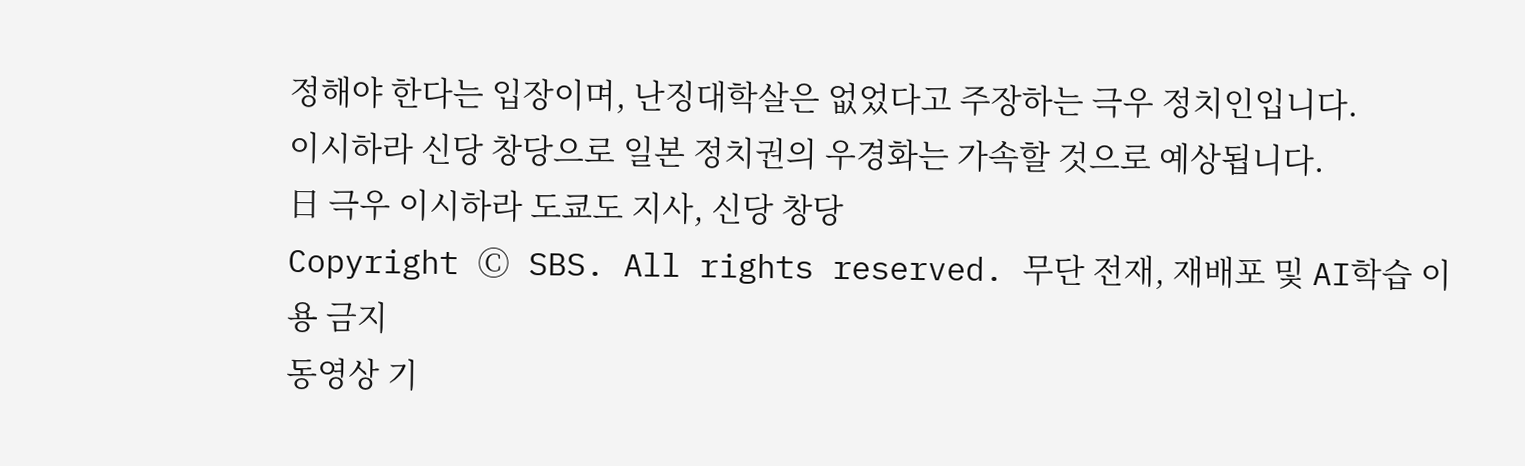정해야 한다는 입장이며, 난징대학살은 없었다고 주장하는 극우 정치인입니다.
이시하라 신당 창당으로 일본 정치권의 우경화는 가속할 것으로 예상됩니다.
日 극우 이시하라 도쿄도 지사, 신당 창당
Copyright Ⓒ SBS. All rights reserved. 무단 전재, 재배포 및 AI학습 이용 금지
동영상 기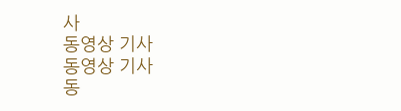사
동영상 기사
동영상 기사
동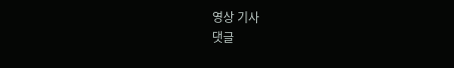영상 기사
댓글